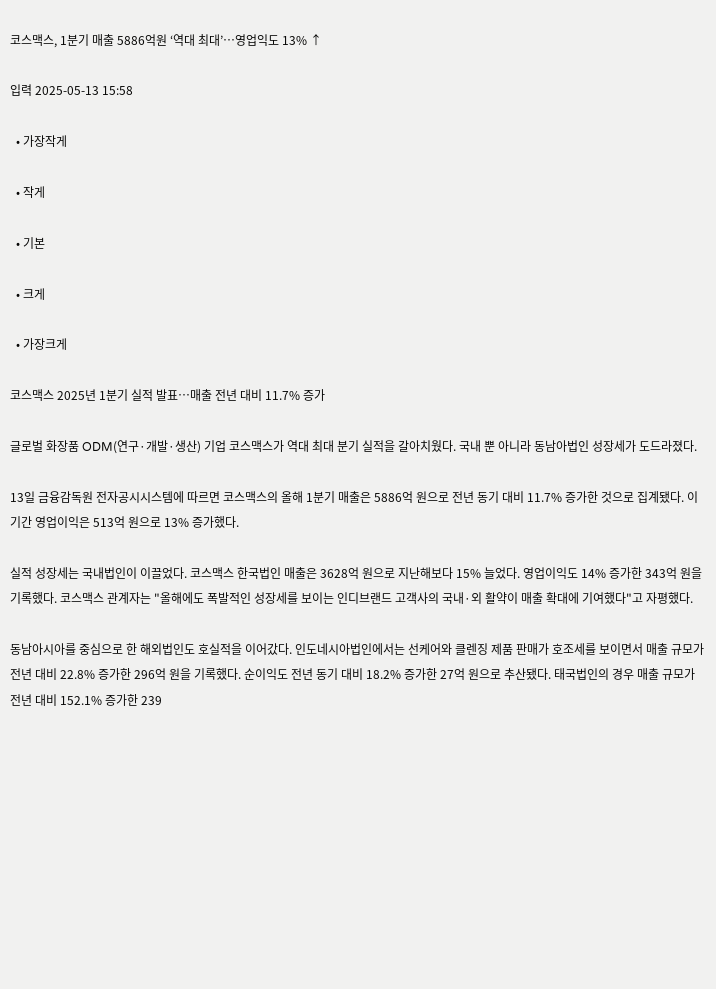코스맥스, 1분기 매출 5886억원 ‘역대 최대’⋯영업익도 13% ↑

입력 2025-05-13 15:58

  • 가장작게

  • 작게

  • 기본

  • 크게

  • 가장크게

코스맥스 2025년 1분기 실적 발표⋯매출 전년 대비 11.7% 증가

글로벌 화장품 ODM(연구·개발·생산) 기업 코스맥스가 역대 최대 분기 실적을 갈아치웠다. 국내 뿐 아니라 동남아법인 성장세가 도드라졌다.

13일 금융감독원 전자공시시스템에 따르면 코스맥스의 올해 1분기 매출은 5886억 원으로 전년 동기 대비 11.7% 증가한 것으로 집계됐다. 이 기간 영업이익은 513억 원으로 13% 증가했다.

실적 성장세는 국내법인이 이끌었다. 코스맥스 한국법인 매출은 3628억 원으로 지난해보다 15% 늘었다. 영업이익도 14% 증가한 343억 원을 기록했다. 코스맥스 관계자는 "올해에도 폭발적인 성장세를 보이는 인디브랜드 고객사의 국내·외 활약이 매출 확대에 기여했다"고 자평했다.

동남아시아를 중심으로 한 해외법인도 호실적을 이어갔다. 인도네시아법인에서는 선케어와 클렌징 제품 판매가 호조세를 보이면서 매출 규모가 전년 대비 22.8% 증가한 296억 원을 기록했다. 순이익도 전년 동기 대비 18.2% 증가한 27억 원으로 추산됐다. 태국법인의 경우 매출 규모가 전년 대비 152.1% 증가한 239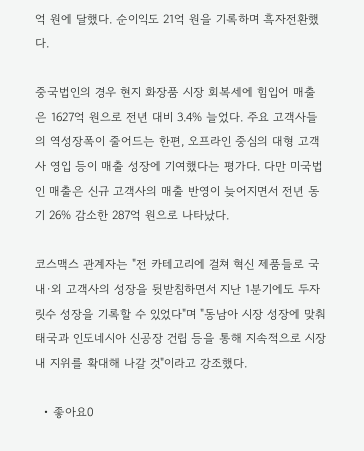억 원에 달했다. 순이익도 21억 원을 기록하며 흑자전환했다.

중국법인의 경우 현지 화장품 시장 회복세에 힘입어 매출은 1627억 원으로 전년 대비 3.4% 늘었다. 주요 고객사들의 역성장폭이 줄어드는 한편, 오프라인 중심의 대형 고객사 영입 등이 매출 성장에 기여했다는 평가다. 다만 미국법인 매출은 신규 고객사의 매출 반영이 늦어지면서 전년 동기 26% 감소한 287억 원으로 나타났다.

코스맥스 관계자는 "전 카테고리에 걸쳐 혁신 제품들로 국내·외 고객사의 성장을 뒷받침하면서 지난 1분기에도 두자릿수 성장을 기록할 수 있었다"며 "동남아 시장 성장에 맞춰 태국과 인도네시아 신공장 건립 등을 통해 지속적으로 시장 내 지위를 확대해 나갈 것"이라고 강조했다.

  • 좋아요0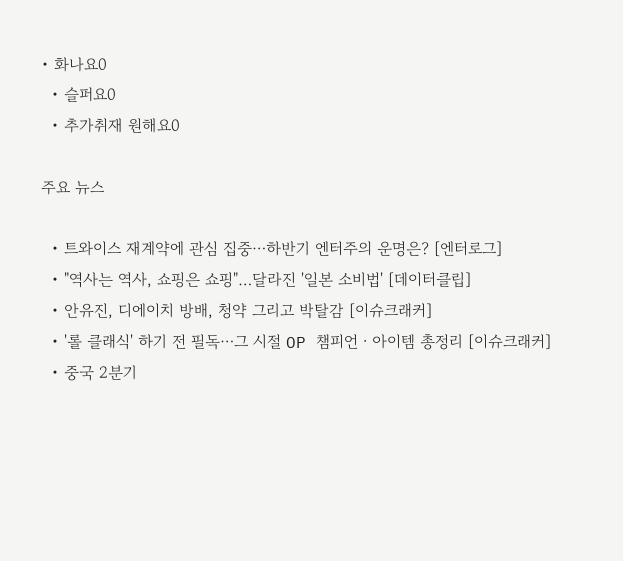• 화나요0
  • 슬퍼요0
  • 추가취재 원해요0

주요 뉴스

  • 트와이스 재계약에 관심 집중⋯하반기 엔터주의 운명은? [엔터로그]
  • "역사는 역사, 쇼핑은 쇼핑"…달라진 '일본 소비법' [데이터클립]
  • 안유진, 디에이치 방배, 청약 그리고 박탈감 [이슈크래커]
  • '롤 클래식' 하기 전 필독⋯그 시절 OP 챔피언ㆍ아이템 총정리 [이슈크래커]
  • 중국 2분기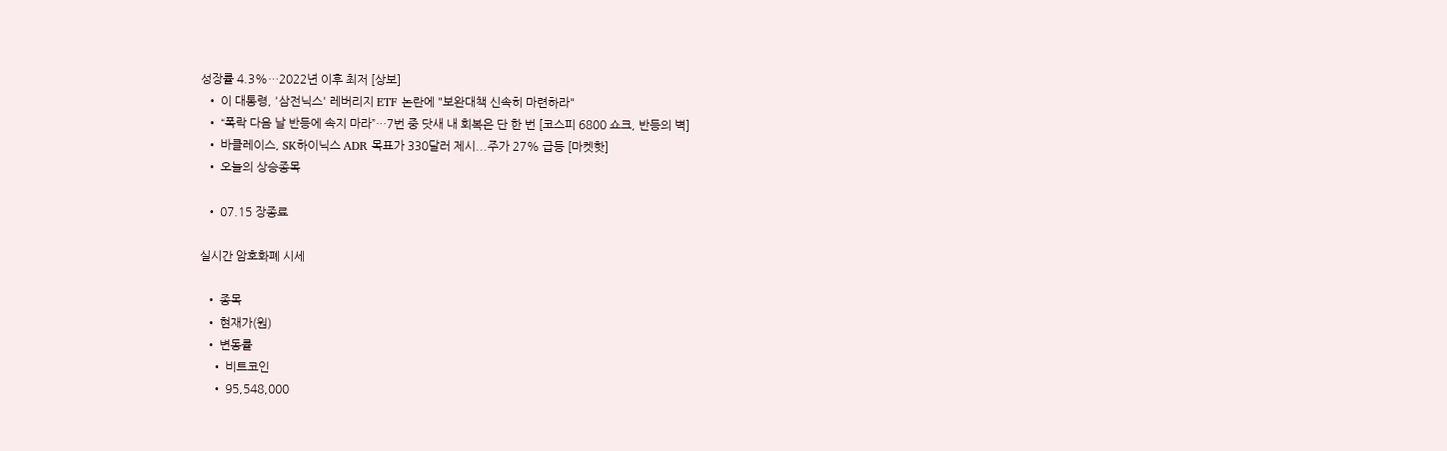성장률 4.3%…2022년 이후 최저 [상보]
  • 이 대통령, '삼전닉스' 레버리지 ETF 논란에 "보완대책 신속히 마련하라"
  • “폭락 다음 날 반등에 속지 마라”…7번 중 닷새 내 회복은 단 한 번 [코스피 6800 쇼크, 반등의 벽]
  • 바클레이스, SK하이닉스 ADR 목표가 330달러 제시...주가 27% 급등 [마켓핫]
  • 오늘의 상승종목

  • 07.15 장종료

실시간 암호화폐 시세

  • 종목
  • 현재가(원)
  • 변동률
    • 비트코인
    • 95,548,000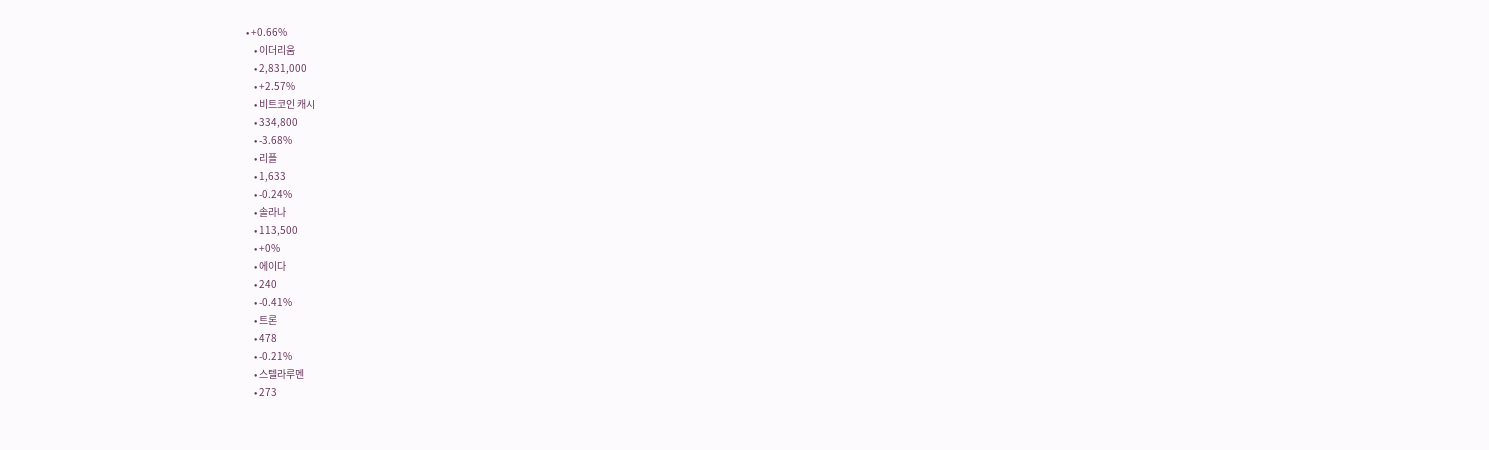• +0.66%
    • 이더리움
    • 2,831,000
    • +2.57%
    • 비트코인 캐시
    • 334,800
    • -3.68%
    • 리플
    • 1,633
    • -0.24%
    • 솔라나
    • 113,500
    • +0%
    • 에이다
    • 240
    • -0.41%
    • 트론
    • 478
    • -0.21%
    • 스텔라루멘
    • 273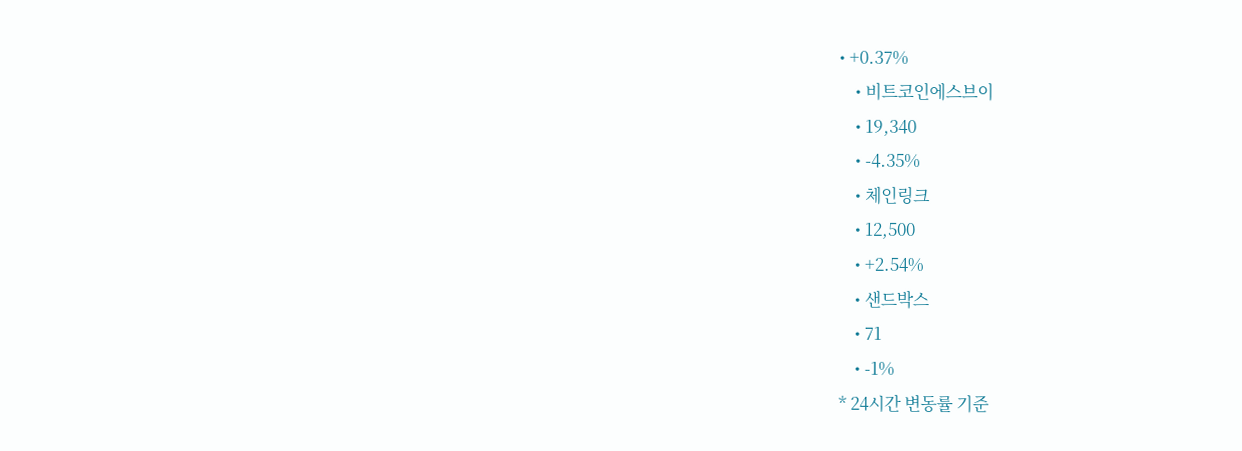• +0.37%
    • 비트코인에스브이
    • 19,340
    • -4.35%
    • 체인링크
    • 12,500
    • +2.54%
    • 샌드박스
    • 71
    • -1%
* 24시간 변동률 기준